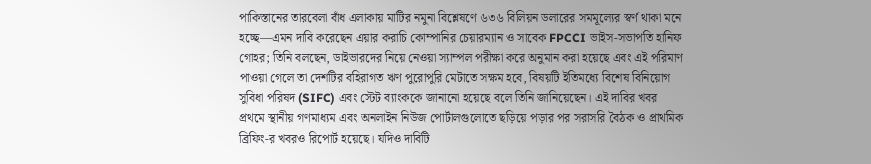পাকিস্তানের তারবেলা বাঁধ এলাকায় মাটির নমুনা বিশ্লেষণে ৬৩৬ বিলিয়ন ডলারের সমমূল্যের স্বর্ণ থাকা মনে হচ্ছে—এমন দাবি করেছেন এয়ার করাচি কোম্পানির চেয়ারম্যান ও সাবেক FPCCI ভাইস-সভাপতি হানিফ গোহর; তিনি বলছেন, ডাইভারদের নিয়ে নেওয়া স্যাম্পল পরীক্ষা করে অনুমান করা হয়েছে এবং এই পরিমাণ পাওয়া গেলে তা দেশটির বহিরাগত ঋণ পুরোপুরি মেটাতে সক্ষম হবে, বিষয়টি ইতিমধ্যে বিশেষ বিনিয়োগ সুবিধা পরিষদ (SIFC) এবং স্টেট ব্যাংককে জানানো হয়েছে বলে তিনি জানিয়েছেন। এই দাবির খবর প্রথমে স্থানীয় গণমাধ্যম এবং অনলাইন নিউজ পোর্টালগুলোতে ছড়িয়ে পড়ার পর সরাসরি বৈঠক ও প্রাথমিক ব্রিফিং-র খবরও রিপোর্ট হয়েছে। যদিও দাবিটি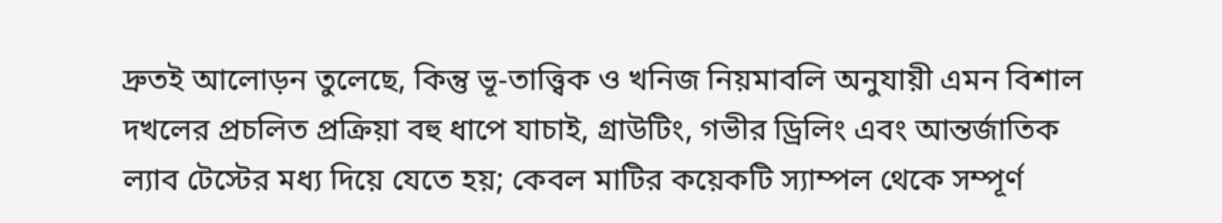দ্রুতই আলোড়ন তুলেছে, কিন্তু ভূ-তাত্ত্বিক ও খনিজ নিয়মাবলি অনুযায়ী এমন বিশাল দখলের প্রচলিত প্রক্রিয়া বহু ধাপে যাচাই, গ্রাউটিং, গভীর ড্রিলিং এবং আন্তর্জাতিক ল্যাব টেস্টের মধ্য দিয়ে যেতে হয়; কেবল মাটির কয়েকটি স্যাম্পল থেকে সম্পূর্ণ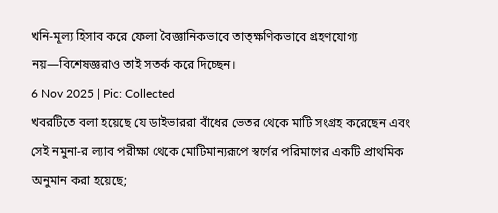খনি-মূল্য হিসাব করে ফেলা বৈজ্ঞানিকভাবে তাত্ক্ষণিকভাবে গ্রহণযোগ্য নয়—বিশেষজ্ঞরাও তাই সতর্ক করে দিচ্ছেন।
6 Nov 2025 | Pic: Collected
খবরটিতে বলা হয়েছে যে ডাইভাররা বাঁধের ভেতর থেকে মাটি সংগ্রহ করেছেন এবং সেই নমুনা-র ল্যাব পরীক্ষা থেকে মোটিমান্যরূপে স্বর্ণের পরিমাণের একটি প্রাথমিক অনুমান করা হয়েছে;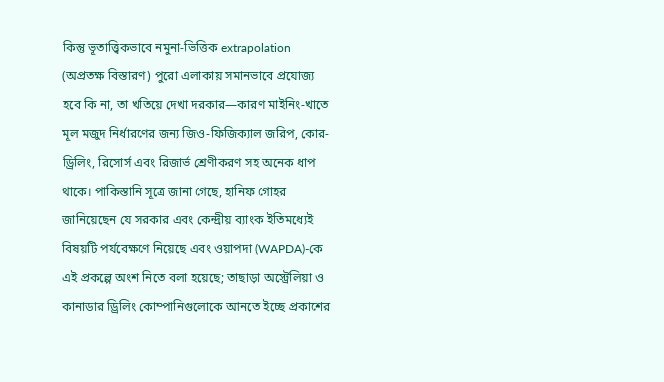কিন্তু ভূতাত্ত্বিকভাবে নমুনা-ভিত্তিক extrapolation (অপ্রতক্ষ বিস্তারণ) পুরো এলাকায় সমানভাবে প্রযোজ্য হবে কি না, তা খতিয়ে দেখা দরকার—কারণ মাইনিং-খাতে মূল মজুদ নির্ধারণের জন্য জিও-ফিজিক্যাল জরিপ, কোর-ড্রিলিং, রিসোর্স এবং রিজার্ভ শ্রেণীকরণ সহ অনেক ধাপ থাকে। পাকিস্তানি সূত্রে জানা গেছে, হানিফ গোহর জানিয়েছেন যে সরকার এবং কেন্দ্রীয় ব্যাংক ইতিমধ্যেই বিষয়টি পর্যবেক্ষণে নিয়েছে এবং ওয়াপদা (WAPDA)-কে এই প্রকল্পে অংশ নিতে বলা হয়েছে; তাছাড়া অস্ট্রেলিয়া ও কানাডার ড্রিলিং কোম্পানিগুলোকে আনতে ইচ্ছে প্রকাশের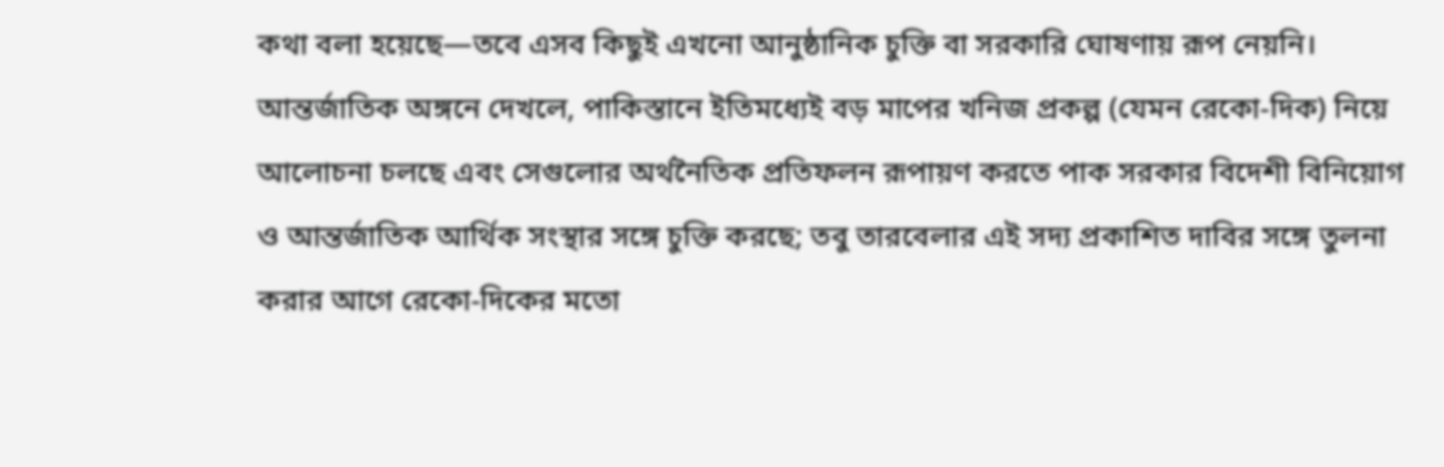কথা বলা হয়েছে—তবে এসব কিছুই এখনো আনুষ্ঠানিক চুক্তি বা সরকারি ঘোষণায় রূপ নেয়নি। আন্তর্জাতিক অঙ্গনে দেখলে, পাকিস্তানে ইতিমধ্যেই বড় মাপের খনিজ প্রকল্প (যেমন রেকো-দিক) নিয়ে আলোচনা চলছে এবং সেগুলোর অর্থনৈতিক প্রতিফলন রূপায়ণ করতে পাক সরকার বিদেশী বিনিয়োগ ও আন্তর্জাতিক আর্থিক সংস্থার সঙ্গে চুক্তি করছে; তবু তারবেলার এই সদ্য প্রকাশিত দাবির সঙ্গে তুলনা করার আগে রেকো-দিকের মতো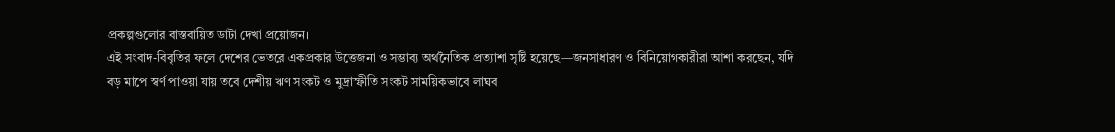প্রকল্পগুলোর বাস্তবায়িত ডাটা দেখা প্রয়োজন।
এই সংবাদ-বিবৃতির ফলে দেশের ভেতরে একপ্রকার উত্তেজনা ও সম্ভাব্য অর্থনৈতিক প্রত্যাশা সৃষ্টি হয়েছে—জনসাধারণ ও বিনিয়োগকারীরা আশা করছেন, যদি বড় মাপে স্বর্ণ পাওয়া যায় তবে দেশীয় ঋণ সংকট ও মুদ্রাস্ফীতি সংকট সাময়িকভাবে লাঘব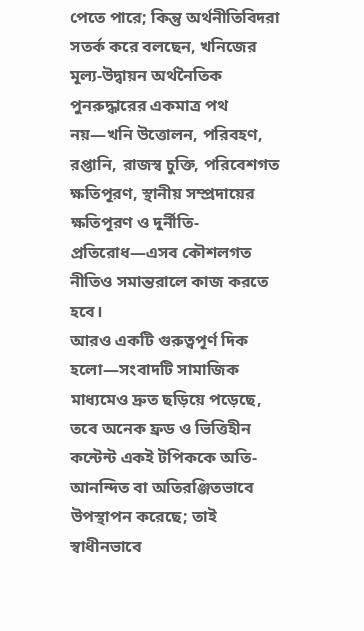পেতে পারে; কিন্তু অর্থনীতিবিদরা সতর্ক করে বলছেন, খনিজের মূল্য-উদ্বায়ন অর্থনৈতিক পুনরুদ্ধারের একমাত্র পথ নয়—খনি উত্তোলন, পরিবহণ, রপ্তানি, রাজস্ব চুক্তি, পরিবেশগত ক্ষতিপূরণ, স্থানীয় সম্প্রদায়ের ক্ষতিপূরণ ও দুর্নীতি-প্রতিরোধ—এসব কৌশলগত নীতিও সমান্তরালে কাজ করতে হবে।
আরও একটি গুরুত্বপূর্ণ দিক হলো—সংবাদটি সামাজিক মাধ্যমেও দ্রুত ছড়িয়ে পড়েছে, তবে অনেক ফ্রড ও ভিত্তিহীন কন্টেন্ট একই টপিককে অতি-আনন্দিত বা অতিরঞ্জিতভাবে উপস্থাপন করেছে; তাই স্বাধীনভাবে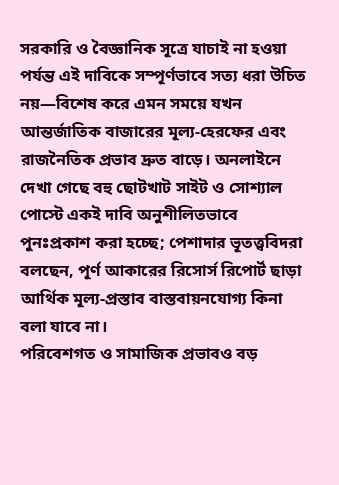সরকারি ও বৈজ্ঞানিক সূত্রে যাচাই না হওয়া পর্যন্ত এই দাবিকে সম্পূর্ণভাবে সত্য ধরা উচিত নয়—বিশেষ করে এমন সময়ে যখন আন্তর্জাতিক বাজারের মূল্য-হেরফের এবং রাজনৈতিক প্রভাব দ্রুত বাড়ে। অনলাইনে দেখা গেছে বহু ছোটখাট সাইট ও সোশ্যাল পোস্টে একই দাবি অনুশীলিতভাবে পুনঃপ্রকাশ করা হচ্ছে; পেশাদার ভূতত্ত্ববিদরা বলছেন, পূর্ণ আকারের রিসোর্স রিপোর্ট ছাড়া আর্থিক মূল্য-প্রস্তাব বাস্তবায়নযোগ্য কিনা বলা যাবে না।
পরিবেশগত ও সামাজিক প্রভাবও বড়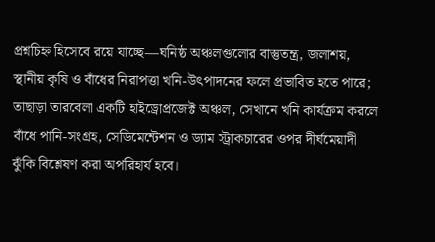প্রশ্নচিহ্ন হিসেবে রয়ে যাচ্ছে—ঘনিষ্ঠ অঞ্চলগুলোর বাস্তুতন্ত্র, জলাশয়, স্থানীয় কৃষি ও বাঁধের নিরাপত্তা খনি-উৎপাদনের ফলে প্রভাবিত হতে পারে; তাছাড়া তারবেলা একটি হাইড্রোপ্রজেক্ট অঞ্চল, সেখানে খনি কার্যক্রম করলে বাঁধে পানি-সংগ্রহ, সেডিমেন্টেশন ও ড্যাম স্ট্রাকচারের ওপর দীর্ঘমেয়াদী ঝুঁকি বিশ্লেষণ করা অপরিহার্য হবে।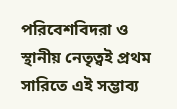পরিবেশবিদরা ও স্থানীয় নেতৃত্বই প্রথম সারিতে এই সম্ভাব্য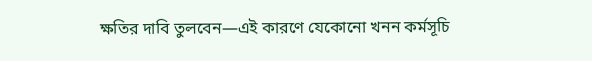ক্ষতির দাবি তুলবেন—এই কারণে যেকোনো খনন কর্মসূচি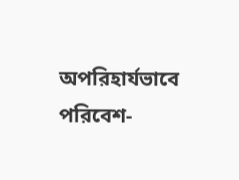অপরিহার্যভাবে পরিবেশ-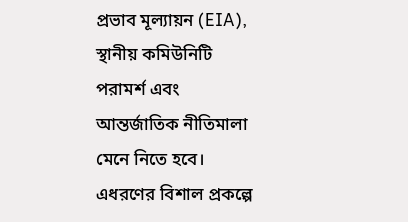প্রভাব মূল্যায়ন (EIA), স্থানীয় কমিউনিটি পরামর্শ এবং আন্তর্জাতিক নীতিমালা মেনে নিতে হবে। এধরণের বিশাল প্রকল্পে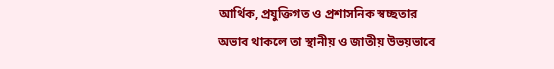আর্থিক, প্রযুক্তিগত ও প্রশাসনিক স্বচ্ছতার অভাব থাকলে তা স্থানীয় ও জাতীয় উভয়ভাবে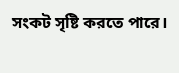সংকট সৃষ্টি করতে পারে।